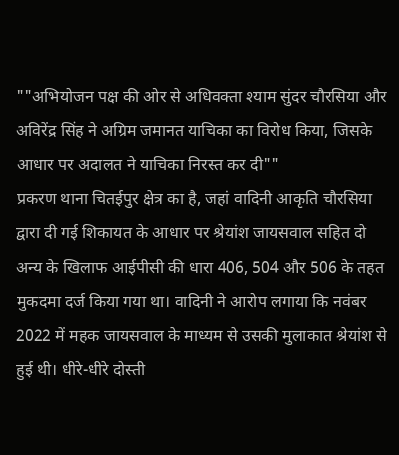""अभियोजन पक्ष की ओर से अधिवक्ता श्याम सुंदर चौरसिया और अविरेंद्र सिंह ने अग्रिम जमानत याचिका का विरोध किया, जिसके आधार पर अदालत ने याचिका निरस्त कर दी""
प्रकरण थाना चितईपुर क्षेत्र का है, जहां वादिनी आकृति चौरसिया द्वारा दी गई शिकायत के आधार पर श्रेयांश जायसवाल सहित दो अन्य के खिलाफ आईपीसी की धारा 406, 504 और 506 के तहत मुकदमा दर्ज किया गया था। वादिनी ने आरोप लगाया कि नवंबर 2022 में महक जायसवाल के माध्यम से उसकी मुलाकात श्रेयांश से हुई थी। धीरे-धीरे दोस्ती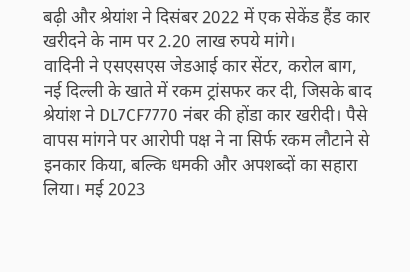बढ़ी और श्रेयांश ने दिसंबर 2022 में एक सेकेंड हैंड कार खरीदने के नाम पर 2.20 लाख रुपये मांगे।
वादिनी ने एसएसएस जेडआई कार सेंटर, करोल बाग, नई दिल्ली के खाते में रकम ट्रांसफर कर दी, जिसके बाद श्रेयांश ने DL7CF7770 नंबर की होंडा कार खरीदी। पैसे वापस मांगने पर आरोपी पक्ष ने ना सिर्फ रकम लौटाने से इनकार किया, बल्कि धमकी और अपशब्दों का सहारा लिया। मई 2023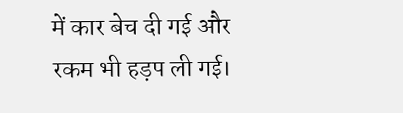में कार बेच दी गई और रकम भी हड़प ली गई।